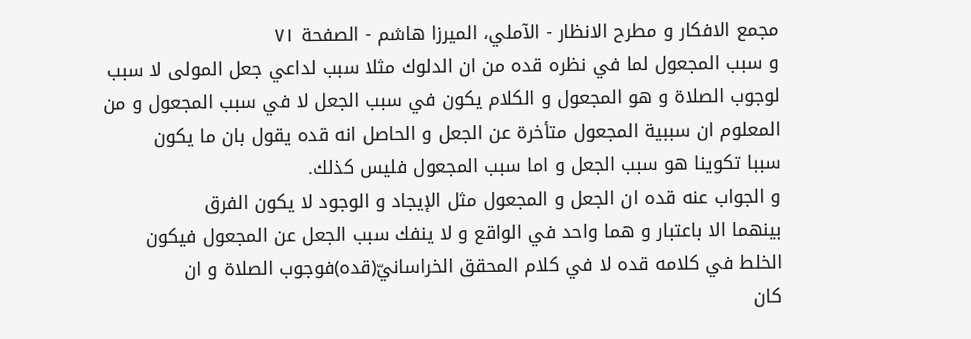مجمع الافكار و مطرح الانظار - الآملي، الميرزا هاشم - الصفحة ٧١
و سبب المجعول لما في نظره قده من ان الدلوك مثلا سبب لداعي جعل المولى لا سبب
لوجوب الصلاة و هو المجعول و الكلام يكون في سبب الجعل لا في سبب المجعول و من
المعلوم ان سببية المجعول متأخرة عن الجعل و الحاصل انه قده يقول بان ما يكون
سببا تكوينا هو سبب الجعل و اما سبب المجعول فليس كذلك.
و الجواب عنه قده ان الجعل و المجعول مثل الإيجاد و الوجود لا يكون الفرق
بينهما الا باعتبار و هما واحد في الواقع و لا ينفك سبب الجعل عن المجعول فيكون
الخلط في كلامه قده لا في كلام المحقق الخراسانيّ(قده)فوجوب الصلاة و ان
كان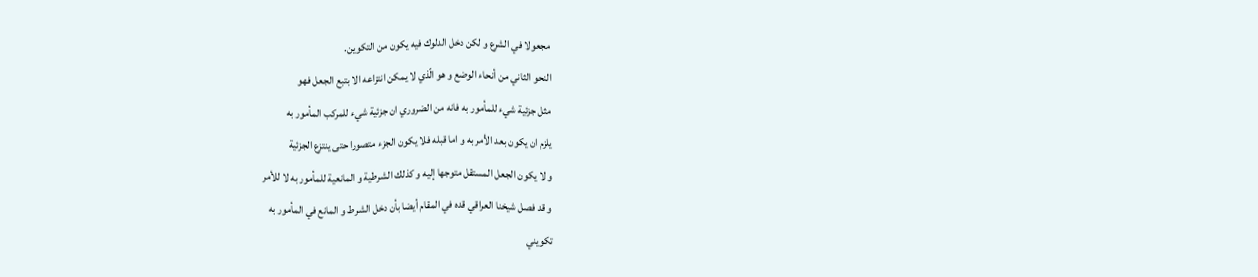مجعولا في الشرع و لكن دخل الدلوك فيه يكون من التكوين.
النحو الثاني من أنحاء الوضع و هو الّذي لا يمكن انتزاعه الا بتبع الجعل فهو
مثل جزئية شيء للمأمور به فانه من الضروري ان جزئية شيء للمركب المأمور به
يلزم ان يكون بعد الأمر به و اما قبله فلا يكون الجزء متصورا حتى ينتزع الجزئية
و لا يكون الجعل المستقل متوجها إليه و كذلك الشرطية و المانعية للمأمور به لا للأمر
و قد فصل شيخنا العراقي قده في المقام أيضا بأن دخل الشرط و المانع في المأمور به
تكويني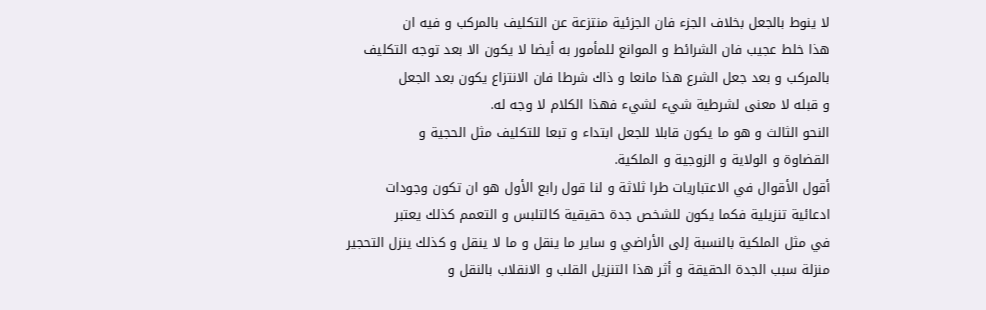لا ينوط بالجعل بخلاف الجزء فان الجزئية منتزعة عن التكليف بالمركب و فيه ان
هذا خلط عجيب فان الشرائط و الموانع للمأمور به أيضا لا يكون الا بعد توجه التكليف
بالمركب و بعد جعل الشرع هذا مانعا و ذاك شرطا فان الانتزاع يكون بعد الجعل
و قبله لا معنى لشرطية شيء لشيء فهذا الكلام لا وجه له.
النحو الثالث و هو ما يكون قابلا للجعل ابتداء و تبعا للتكليف مثل الحجية و
القضاوة و الولاية و الزوجية و الملكية.
أقول الأقوال في الاعتباريات طرا ثلاثة و لنا قول رابع الأول هو ان تكون وجودات
ادعائية تنزيلية فكما يكون للشخص جدة حقيقية كالتلبس و التعمم كذلك يعتبر
في مثل الملكية بالنسبة إلى الأراضي و ساير ما ينقل و ما لا ينقل و كذلك ينزل التحجير
منزلة سبب الجدة الحقيقة و أثر هذا التنزيل القلب و الانقلاب بالنقل و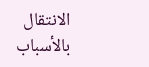الانتقال بالأسباب